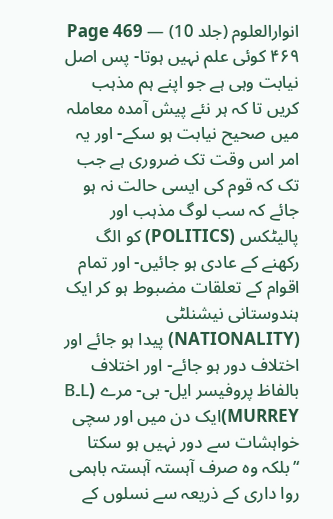انوارالعلوم (جلد 10) — Page 469
۴۶۹ کوئی علم نہیں ہوتا- پس اصل نیابت وہی ہے جو اپنے ہم مذہب کریں تا کہ ہر نئے پیش آمدہ معاملہ میں صحیح نیابت ہو سکے- اور یہ امر اس وقت تک ضروری ہے جب تک کہ قوم کی ایسی حالت نہ ہو جائے کہ سب لوگ مذہب اور پالیٹکس (POLITICS) کو الگ رکھنے کے عادی ہو جائیں- اور تمام اقوام کے تعلقات مضبوط ہو کر ایک ہندوستانی نیشنلٹی (NATIONALITY) پیدا ہو جائے اور اختلاف دور ہو جائے- اور اختلاف بالفاظ پروفیسر ایل- بی- مرے (L۔B MURREY)ایک دن میں اور سچی خواہشات سے دور نہیں ہو سکتا ‘’بلکہ وہ صرف آہستہ آہستہ باہمی روا داری کے ذریعہ سے نسلوں کے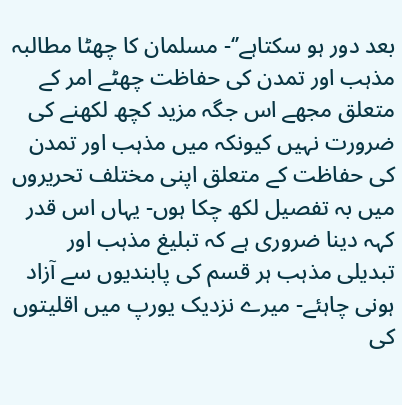بعد دور ہو سکتاہے’‘- مسلمان کا چھٹا مطالبہ مذہب اور تمدن کی حفاظت چھٹے امر کے متعلق مجھے اس جگہ مزید کچھ لکھنے کی ضرورت نہیں کیونکہ میں مذہب اور تمدن کی حفاظت کے متعلق اپنی مختلف تحریروں میں بہ تفصیل لکھ چکا ہوں- یہاں اس قدر کہہ دینا ضروری ہے کہ تبلیغ مذہب اور تبدیلی مذہب ہر قسم کی پابندیوں سے آزاد ہونی چاہئے- میرے نزدیک یورپ میں اقلیتوں کی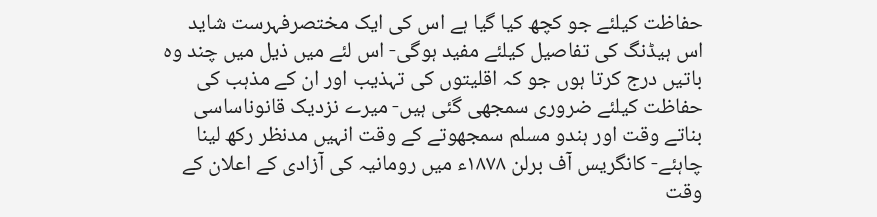حفاظت کیلئے جو کچھ کیا گیا ہے اس کی ایک مختصرفہرست شاید اس ہیڈنگ کی تفاصیل کیلئے مفید ہوگی- اس لئے میں ذیل میں چند وہ باتیں درج کرتا ہوں جو کہ اقلیتوں کی تہذیب اور ان کے مذہب کی حفاظت کیلئے ضروری سمجھی گئی ہیں- میرے نزدیک قانوناساسی بناتے وقت اور ہندو مسلم سمجھوتے کے وقت انہیں مدنظر رکھ لینا چاہئے- کانگریس آف برلن ۱۸۷۸ء میں رومانیہ کی آزادی کے اعلان کے وقت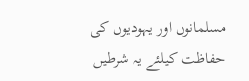مسلمانوں اور یہودیوں کی حفاظت کیلئے یہ شرطیں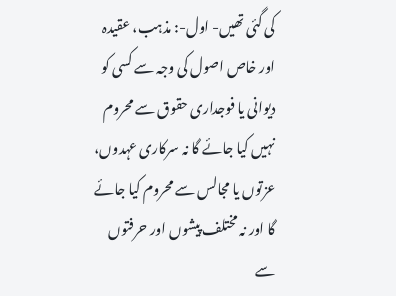کی گئی تھیں- اول-: مذہب، عقیدہ اور خاص اصول کی وجہ سے کسی کو دیوانی یا فوجداری حقوق سے محروم نہیں کیا جائے گا نہ سرکاری عہدوں، عزتوں یا مجالس سے محروم کیا جائے گا اور نہ مختلف پیشوں اور حرفتوں سے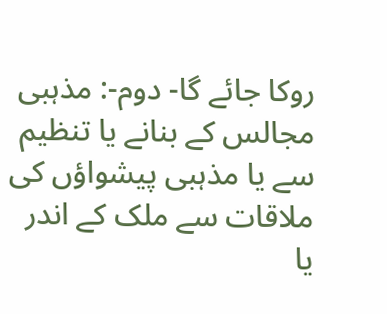روکا جائے گا- دوم-: مذہبی مجالس کے بنانے یا تنظیم سے یا مذہبی پیشواؤں کی ملاقات سے ملک کے اندر یا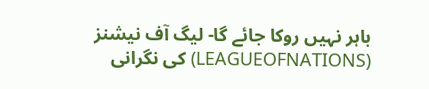باہر نہیں روکا جائے گا- لیگ آف نیشنز (LEAGUEOFNATIONS) کی نگرانی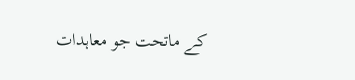کے ماتحت جو معاہدات